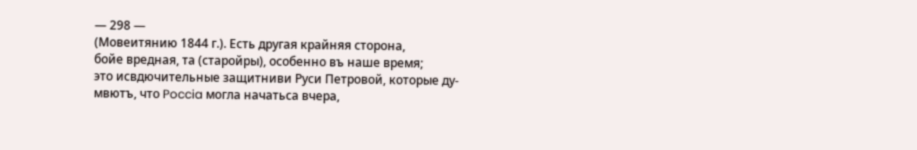— 298 —
(Мовеитянию 1844 г.). Есть другая крайняя сторона,
бойе вредная, та (старойры), особенно въ наше время;
это исвдючительные защитниви Руси Петровой, которые ду-
мвютъ, что Poccia могла начатьса вчера,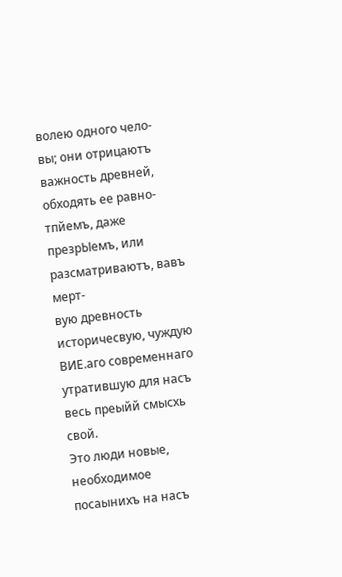волею одного чело-
вы; они отрицаютъ важность древней, обходять ее равно-
тпйемъ, даже презрЫемъ, или разсматриваютъ, вавъ мерт-
вую древность историчесвую, чуждую ВИЕ.аго современнаго
утратившую для насъ весь преыйй смысхь свой.
Это люди новые, необходимое посаынихъ на насъ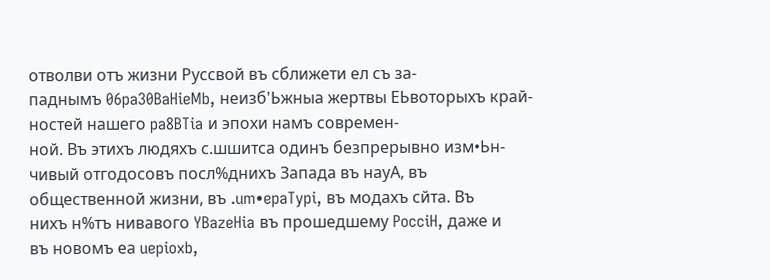отволви отъ жизни Руссвой въ сближети ел съ за-
паднымъ 06pa30BaHieMb, неизб'Ьжныа жертвы ЕЬвоторыхъ край-
ностей нашего pa8BTia и эпохи намъ современ-
ной. Въ этихъ людяхъ с.шшитса одинъ безпрерывно изм•Ьн-
чивый отгодосовъ посл%днихъ Запада въ науА, въ
общественной жизни, въ .um•epaTypi, въ модахъ сйта. Въ
нихъ н%тъ нивавого YBazeHia въ прошедшему PocciH, даже и
въ новомъ еа uepioxb,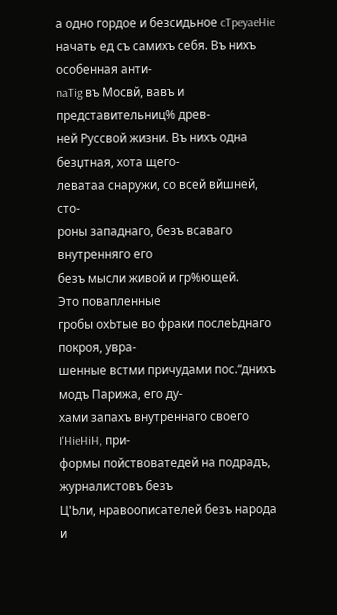а одно гордое и безсидьное cTpeyaeHie
начать ед съ самихъ себя. Въ нихъ особенная анти-
naTig въ Мосвй, вавъ и представительниц% древ-
ней Руссвой жизни. Въ нихъ одна безџтная, хота щего-
леватаа снаружи, со всей вйшней, сто-
роны западнаго, безъ всаваго внутренняго его
безъ мысли живой и гр%ющей.
Это повапленные
гробы охЬтые во фраки послеЬднаго покроя, увра-
шенные встми причудами пос.“днихъ модъ Парижа, его ду-
хами запахъ внутреннаго своего I'HieHiH, при-
формы пойствоватедей на подрадъ, журналистовъ безъ
Ц'Ьли, нравоописателей безъ народа и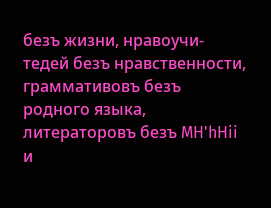безъ жизни, нравоучи-
тедей безъ нравственности, граммативовъ безъ родного языка,
литераторовъ безъ MH'hHii и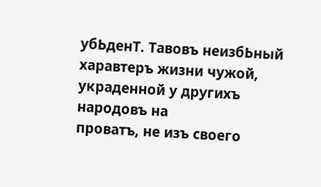убЬденТ. Тавовъ неизбЬный
харавтеръ жизни чужой, украденной у другихъ народовъ на
проватъ, не изъ своего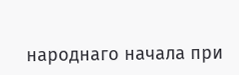народнаго начала при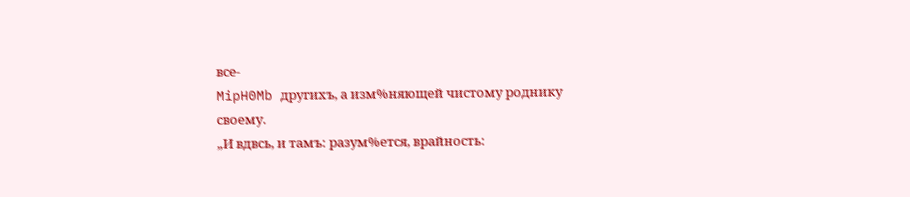все-
MipH0Mb другихъ, а изм%няющей чистому роднику
своему.
„И вдвсь, и тамъ: разум%ется, врайность: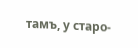тамъ, у старо-